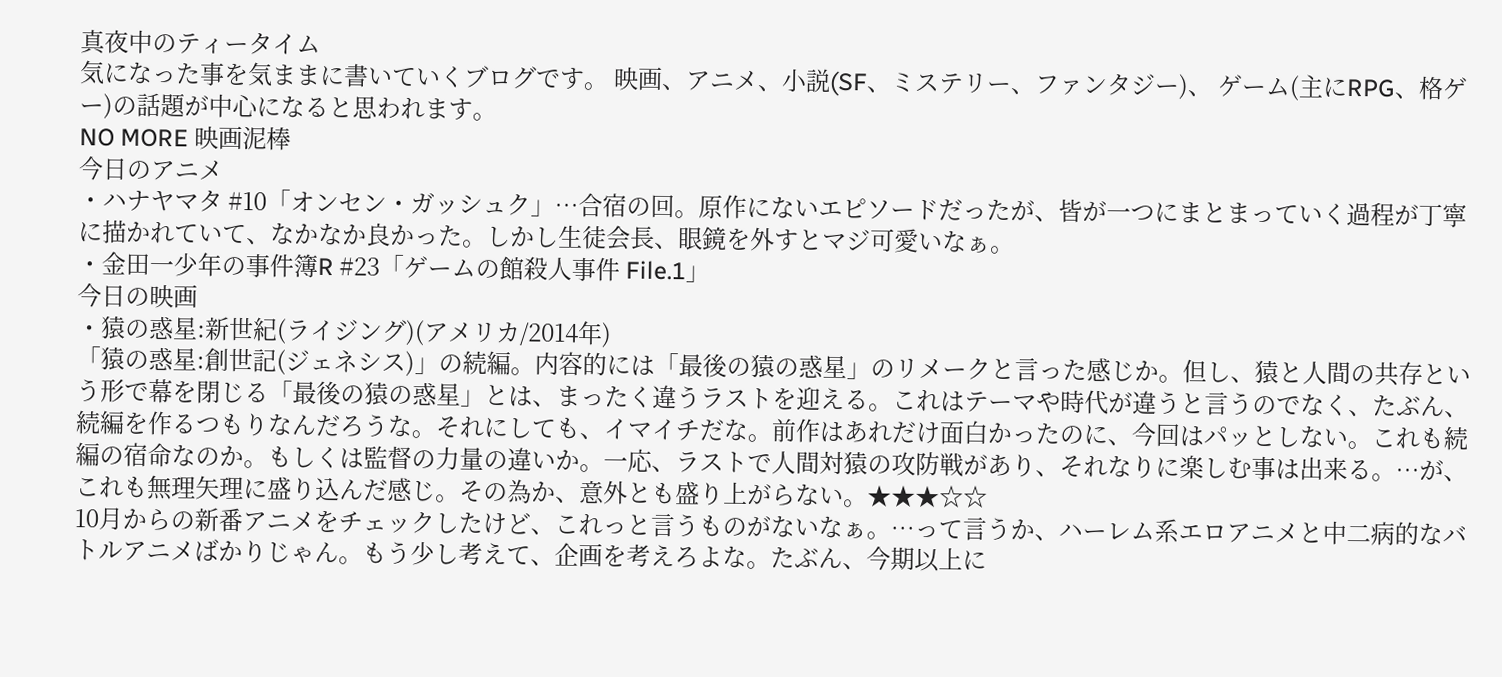真夜中のティータイム
気になった事を気ままに書いていくブログです。 映画、アニメ、小説(SF、ミステリー、ファンタジー)、 ゲーム(主にRPG、格ゲー)の話題が中心になると思われます。
NO MORE 映画泥棒
今日のアニメ
・ハナヤマタ #10「オンセン・ガッシュク」…合宿の回。原作にないエピソードだったが、皆が一つにまとまっていく過程が丁寧に描かれていて、なかなか良かった。しかし生徒会長、眼鏡を外すとマジ可愛いなぁ。
・金田一少年の事件簿R #23「ゲームの館殺人事件 File.1」
今日の映画
・猿の惑星:新世紀(ライジング)(アメリカ/2014年)
「猿の惑星:創世記(ジェネシス)」の続編。内容的には「最後の猿の惑星」のリメークと言った感じか。但し、猿と人間の共存という形で幕を閉じる「最後の猿の惑星」とは、まったく違うラストを迎える。これはテーマや時代が違うと言うのでなく、たぶん、続編を作るつもりなんだろうな。それにしても、イマイチだな。前作はあれだけ面白かったのに、今回はパッとしない。これも続編の宿命なのか。もしくは監督の力量の違いか。一応、ラストで人間対猿の攻防戦があり、それなりに楽しむ事は出来る。…が、これも無理矢理に盛り込んだ感じ。その為か、意外とも盛り上がらない。★★★☆☆
10月からの新番アニメをチェックしたけど、これっと言うものがないなぁ。…って言うか、ハーレム系エロアニメと中二病的なバトルアニメばかりじゃん。もう少し考えて、企画を考えろよな。たぶん、今期以上に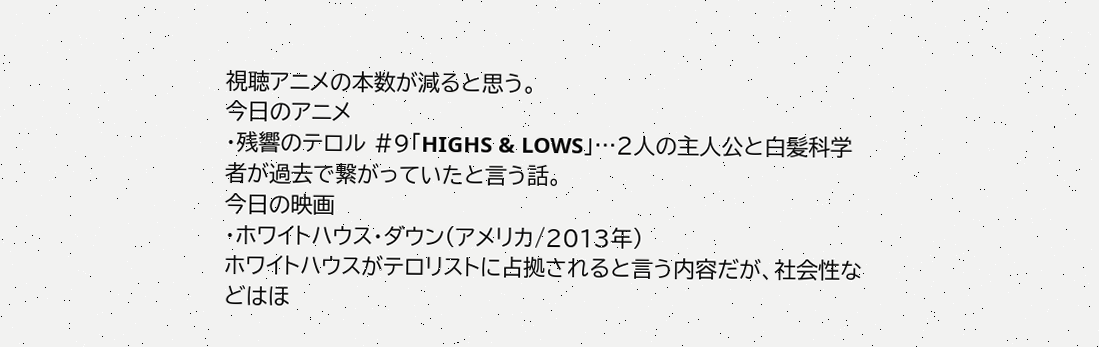視聴アニメの本数が減ると思う。
今日のアニメ
・残響のテロル #9「HIGHS & LOWS」…2人の主人公と白髪科学者が過去で繋がっていたと言う話。
今日の映画
・ホワイトハウス・ダウン(アメリカ/2013年)
ホワイトハウスがテロリストに占拠されると言う内容だが、社会性などはほ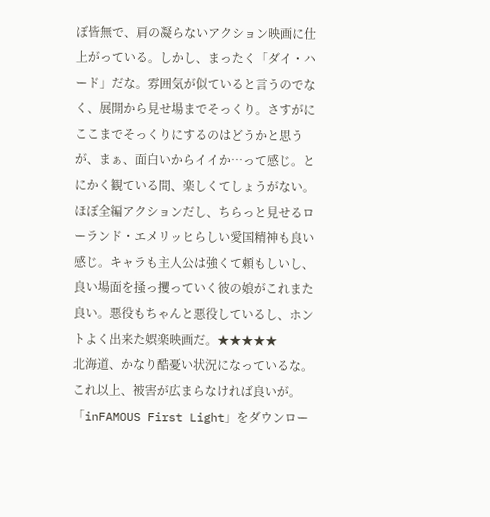ぼ皆無で、肩の凝らないアクション映画に仕上がっている。しかし、まったく「ダイ・ハード」だな。雰囲気が似ていると言うのでなく、展開から見せ場までそっくり。さすがにここまでそっくりにするのはどうかと思うが、まぁ、面白いからイイか…って感じ。とにかく観ている間、楽しくてしょうがない。ほぼ全編アクションだし、ちらっと見せるローランド・エメリッヒらしい愛国精神も良い感じ。キャラも主人公は強くて頼もしいし、良い場面を掻っ攫っていく彼の娘がこれまた良い。悪役もちゃんと悪役しているし、ホントよく出来た娯楽映画だ。★★★★★
北海道、かなり酷憂い状況になっているな。これ以上、被害が広まらなければ良いが。
「inFAMOUS First Light」をダウンロー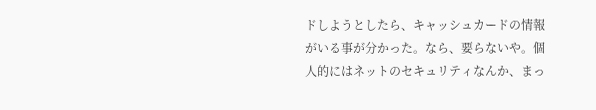ドしようとしたら、キャッシュカードの情報がいる事が分かった。なら、要らないや。個人的にはネットのセキュリティなんか、まっ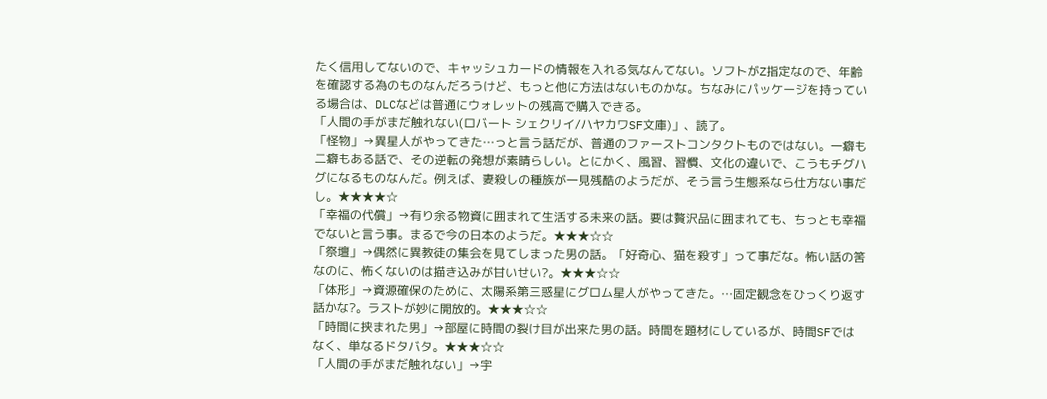たく信用してないので、キャッシュカードの情報を入れる気なんてない。ソフトがZ指定なので、年齢を確認する為のものなんだろうけど、もっと他に方法はないものかな。ちなみにパッケージを持っている場合は、DLCなどは普通にウォレットの残高で購入できる。
「人間の手がまだ触れない(ロバート シェクリイ/ハヤカワSF文庫)」、読了。
「怪物」→異星人がやってきた…っと言う話だが、普通のファーストコンタクトものではない。一癖も二癖もある話で、その逆転の発想が素晴らしい。とにかく、風習、習慣、文化の違いで、こうもチグハグになるものなんだ。例えば、妻殺しの種族が一見残酷のようだが、そう言う生態系なら仕方ない事だし。★★★★☆
「幸福の代償」→有り余る物資に囲まれて生活する未来の話。要は贅沢品に囲まれても、ちっとも幸福でないと言う事。まるで今の日本のようだ。★★★☆☆
「祭壇」→偶然に異教徒の集会を見てしまった男の話。「好奇心、猫を殺す」って事だな。怖い話の筈なのに、怖くないのは描き込みが甘いせい?。★★★☆☆
「体形」→資源確保のために、太陽系第三惑星にグロム星人がやってきた。…固定観念をひっくり返す話かな?。ラストが妙に開放的。★★★☆☆
「時間に挟まれた男」→部屋に時間の裂け目が出来た男の話。時間を題材にしているが、時間SFではなく、単なるドタバタ。★★★☆☆
「人間の手がまだ触れない」→宇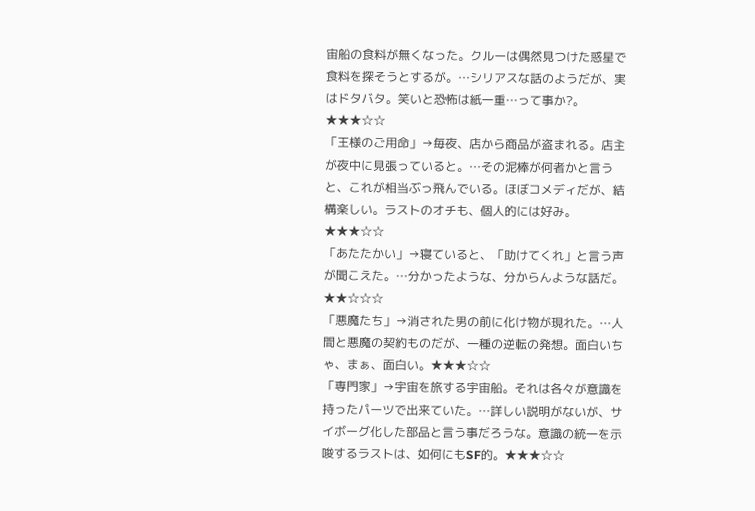宙船の食料が無くなった。クルーは偶然見つけた惑星で食料を探そうとするが。…シリアスな話のようだが、実はドタバタ。笑いと恐怖は紙一重…って事か?。★★★☆☆
「王様のご用命」→毎夜、店から商品が盗まれる。店主が夜中に見張っていると。…その泥棒が何者かと言うと、これが相当ぶっ飛んでいる。ほぼコメディだが、結構楽しい。ラストのオチも、個人的には好み。★★★☆☆
「あたたかい」→寝ていると、「助けてくれ」と言う声が聞こえた。…分かったような、分からんような話だ。★★☆☆☆
「悪魔たち」→消された男の前に化け物が現れた。…人間と悪魔の契約ものだが、一種の逆転の発想。面白いちゃ、まぁ、面白い。★★★☆☆
「専門家」→宇宙を旅する宇宙船。それは各々が意識を持ったパーツで出来ていた。…詳しい説明がないが、サイボーグ化した部品と言う事だろうな。意識の統一を示唆するラストは、如何にもSF的。★★★☆☆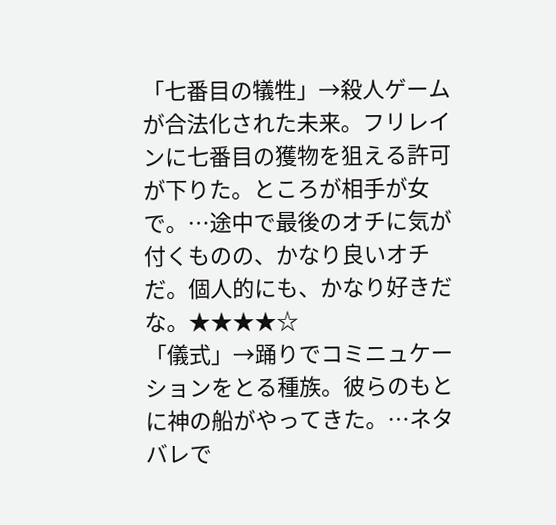「七番目の犠牲」→殺人ゲームが合法化された未来。フリレインに七番目の獲物を狙える許可が下りた。ところが相手が女で。…途中で最後のオチに気が付くものの、かなり良いオチだ。個人的にも、かなり好きだな。★★★★☆
「儀式」→踊りでコミニュケーションをとる種族。彼らのもとに神の船がやってきた。…ネタバレで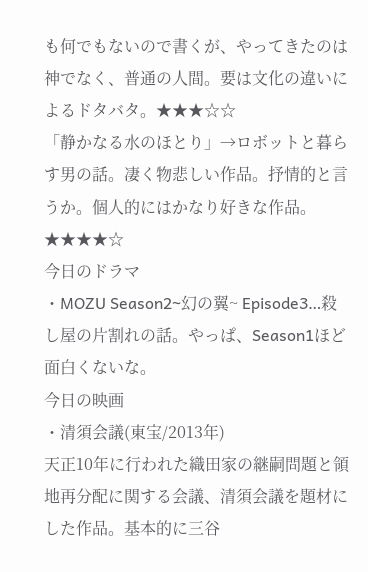も何でもないので書くが、やってきたのは神でなく、普通の人間。要は文化の違いによるドタバタ。★★★☆☆
「静かなる水のほとり」→ロボットと暮らす男の話。凄く物悲しい作品。抒情的と言うか。個人的にはかなり好きな作品。★★★★☆
今日のドラマ
・MOZU Season2~幻の翼~ Episode3…殺し屋の片割れの話。やっぱ、Season1ほど面白くないな。
今日の映画
・清須会議(東宝/2013年)
天正10年に行われた織田家の継嗣問題と領地再分配に関する会議、清須会議を題材にした作品。基本的に三谷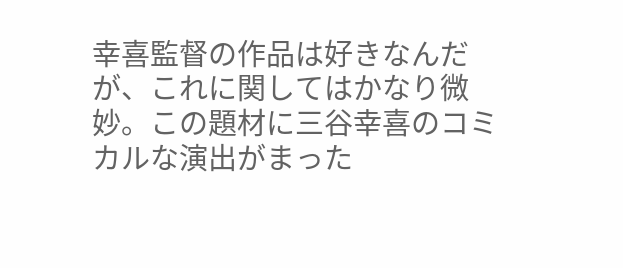幸喜監督の作品は好きなんだが、これに関してはかなり微妙。この題材に三谷幸喜のコミカルな演出がまった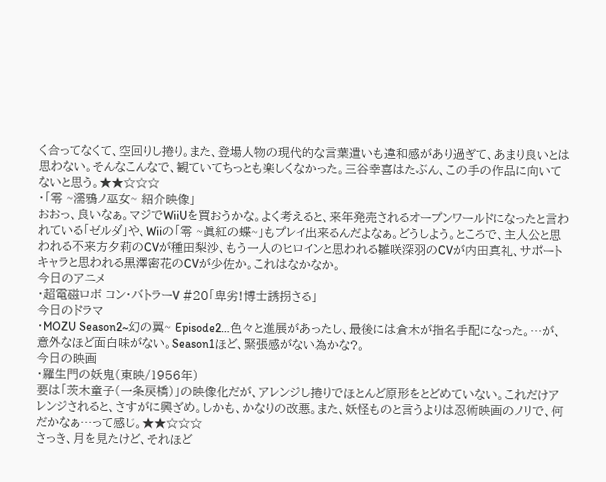く合ってなくて、空回りし捲り。また、登場人物の現代的な言葉遣いも違和感があり過ぎて、あまり良いとは思わない。そんなこんなで、観ていてちっとも楽しくなかった。三谷幸喜はたぶん、この手の作品に向いてないと思う。★★☆☆☆
・「零 ~濡鴉ノ巫女~ 紹介映像」
おおっ、良いなぁ。マジでWiiUを買おうかな。よく考えると、来年発売されるオープンワールドになったと言われている「ゼルダ」や、Wiiの「零 ~眞紅の蝶~」もプレイ出来るんだよなぁ。どうしよう。ところで、主人公と思われる不来方夕莉のCVが種田梨沙、もう一人のヒロインと思われる雛咲深羽のCVが内田真礼、サポートキャラと思われる黒澤密花のCVが少佐か。これはなかなか。
今日のアニメ
・超電磁ロボ コン・バトラーV #20「卑劣!博士誘拐さる」
今日のドラマ
・MOZU Season2~幻の翼~ Episode2…色々と進展があったし、最後には倉木が指名手配になった。…が、意外なほど面白味がない。Season1ほど、緊張感がない為かな?。
今日の映画
・羅生門の妖鬼(東映/1956年)
要は「茨木童子(一条戻橋)」の映像化だが、アレンジし捲りでほとんど原形をとどめていない。これだけアレンジされると、さすがに興ざめ。しかも、かなりの改悪。また、妖怪ものと言うよりは忍術映画のノリで、何だかなぁ…って感じ。★★☆☆☆
さっき、月を見たけど、それほど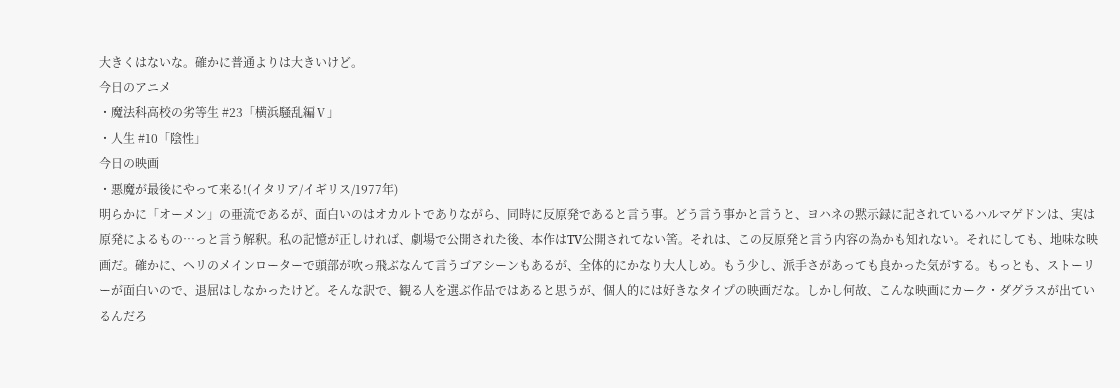大きくはないな。確かに普通よりは大きいけど。
今日のアニメ
・魔法科高校の劣等生 #23「横浜騒乱編Ⅴ」
・人生 #10「陰性」
今日の映画
・悪魔が最後にやって来る!(イタリア/イギリス/1977年)
明らかに「オーメン」の亜流であるが、面白いのはオカルトでありながら、同時に反原発であると言う事。どう言う事かと言うと、ヨハネの黙示録に記されているハルマゲドンは、実は原発によるもの…っと言う解釈。私の記憶が正しければ、劇場で公開された後、本作はTV公開されてない筈。それは、この反原発と言う内容の為かも知れない。それにしても、地味な映画だ。確かに、ヘリのメインローターで頭部が吹っ飛ぶなんて言うゴアシーンもあるが、全体的にかなり大人しめ。もう少し、派手さがあっても良かった気がする。もっとも、ストーリーが面白いので、退屈はしなかったけど。そんな訳で、観る人を選ぶ作品ではあると思うが、個人的には好きなタイプの映画だな。しかし何故、こんな映画にカーク・ダグラスが出ているんだろ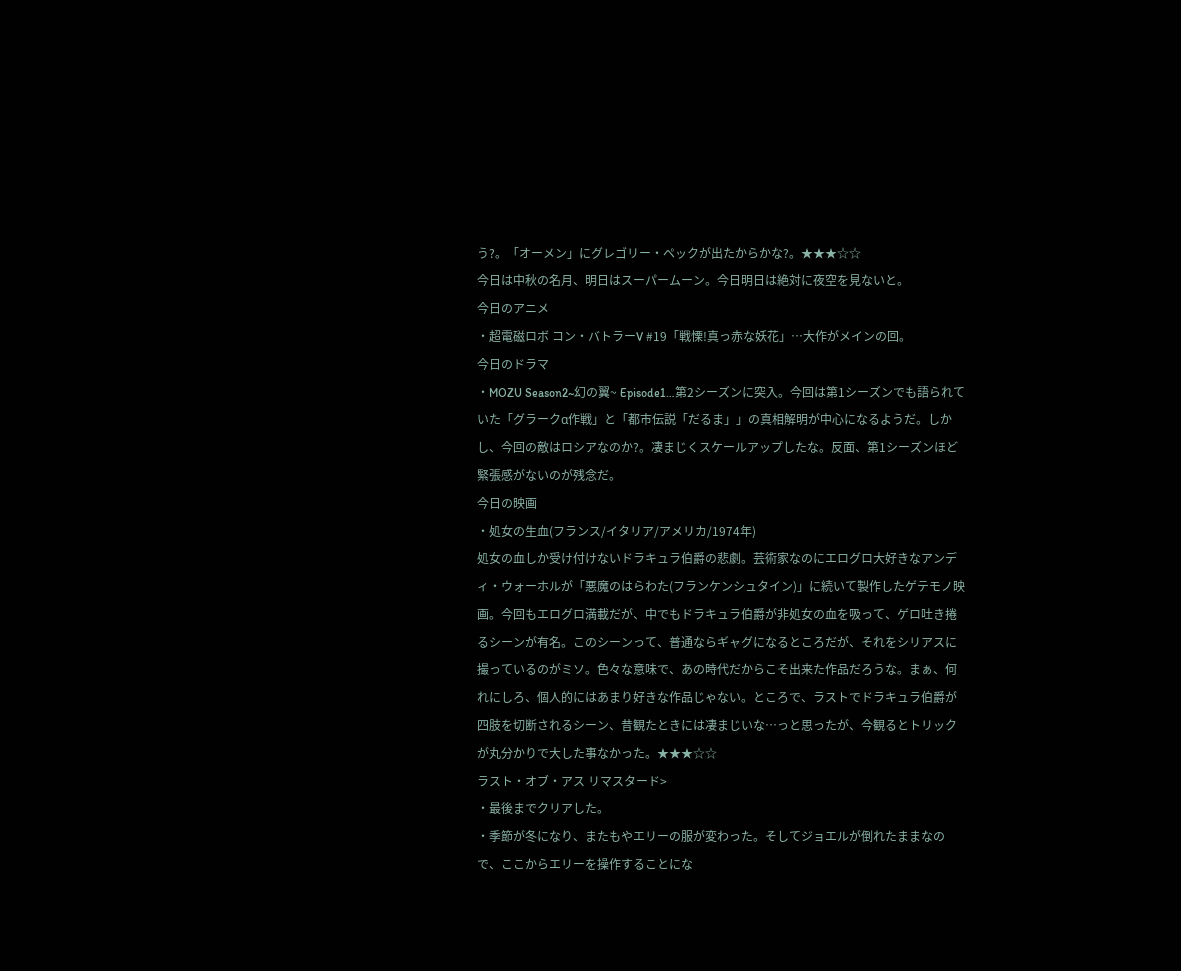う?。「オーメン」にグレゴリー・ペックが出たからかな?。★★★☆☆
今日は中秋の名月、明日はスーパームーン。今日明日は絶対に夜空を見ないと。
今日のアニメ
・超電磁ロボ コン・バトラーV #19「戦慄!真っ赤な妖花」…大作がメインの回。
今日のドラマ
・MOZU Season2~幻の翼~ Episode1…第2シーズンに突入。今回は第1シーズンでも語られていた「グラークα作戦」と「都市伝説「だるま」」の真相解明が中心になるようだ。しかし、今回の敵はロシアなのか?。凄まじくスケールアップしたな。反面、第1シーズンほど緊張感がないのが残念だ。
今日の映画
・処女の生血(フランス/イタリア/アメリカ/1974年)
処女の血しか受け付けないドラキュラ伯爵の悲劇。芸術家なのにエログロ大好きなアンディ・ウォーホルが「悪魔のはらわた(フランケンシュタイン)」に続いて製作したゲテモノ映画。今回もエログロ満載だが、中でもドラキュラ伯爵が非処女の血を吸って、ゲロ吐き捲るシーンが有名。このシーンって、普通ならギャグになるところだが、それをシリアスに撮っているのがミソ。色々な意味で、あの時代だからこそ出来た作品だろうな。まぁ、何れにしろ、個人的にはあまり好きな作品じゃない。ところで、ラストでドラキュラ伯爵が四肢を切断されるシーン、昔観たときには凄まじいな…っと思ったが、今観るとトリックが丸分かりで大した事なかった。★★★☆☆
ラスト・オブ・アス リマスタード>
・最後までクリアした。
・季節が冬になり、またもやエリーの服が変わった。そしてジョエルが倒れたままなので、ここからエリーを操作することにな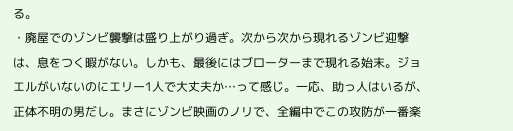る。
・廃屋でのゾンビ襲撃は盛り上がり過ぎ。次から次から現れるゾンビ迎撃は、息をつく暇がない。しかも、最後にはブローターまで現れる始末。ジョエルがいないのにエリー1人で大丈夫か…って感じ。一応、助っ人はいるが、正体不明の男だし。まさにゾンビ映画のノリで、全編中でこの攻防が一番楽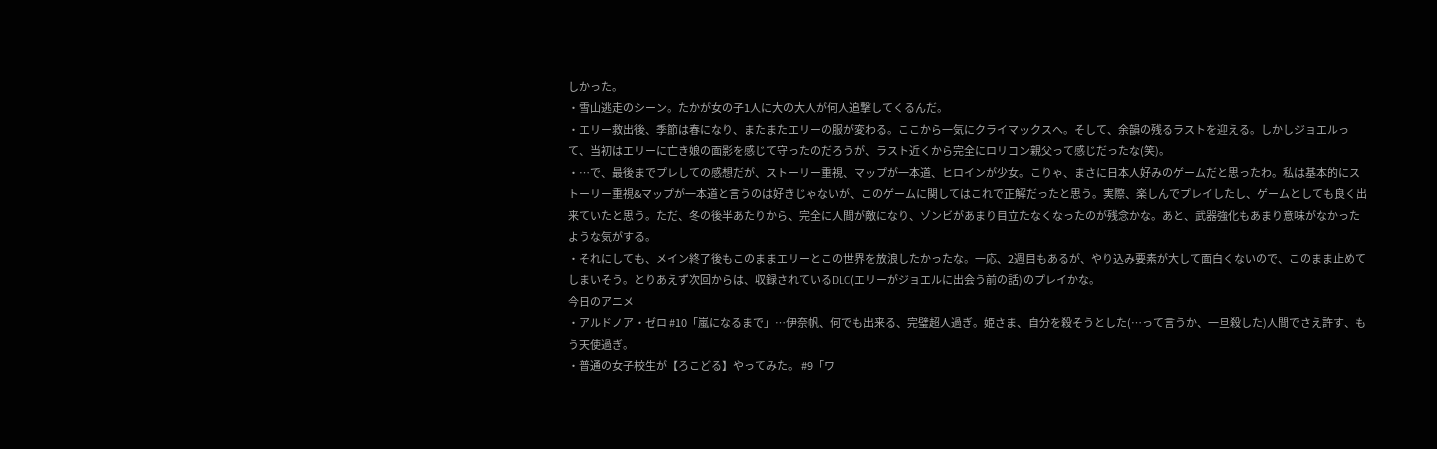しかった。
・雪山逃走のシーン。たかが女の子1人に大の大人が何人追撃してくるんだ。
・エリー救出後、季節は春になり、またまたエリーの服が変わる。ここから一気にクライマックスへ。そして、余韻の残るラストを迎える。しかしジョエルって、当初はエリーに亡き娘の面影を感じて守ったのだろうが、ラスト近くから完全にロリコン親父って感じだったな(笑)。
・…で、最後までプレしての感想だが、ストーリー重視、マップが一本道、ヒロインが少女。こりゃ、まさに日本人好みのゲームだと思ったわ。私は基本的にストーリー重視&マップが一本道と言うのは好きじゃないが、このゲームに関してはこれで正解だったと思う。実際、楽しんでプレイしたし、ゲームとしても良く出来ていたと思う。ただ、冬の後半あたりから、完全に人間が敵になり、ゾンビがあまり目立たなくなったのが残念かな。あと、武器強化もあまり意味がなかったような気がする。
・それにしても、メイン終了後もこのままエリーとこの世界を放浪したかったな。一応、2週目もあるが、やり込み要素が大して面白くないので、このまま止めてしまいそう。とりあえず次回からは、収録されているDLC(エリーがジョエルに出会う前の話)のプレイかな。
今日のアニメ
・アルドノア・ゼロ #10「嵐になるまで」…伊奈帆、何でも出来る、完璧超人過ぎ。姫さま、自分を殺そうとした(…って言うか、一旦殺した)人間でさえ許す、もう天使過ぎ。
・普通の女子校生が【ろこどる】やってみた。 #9「ワ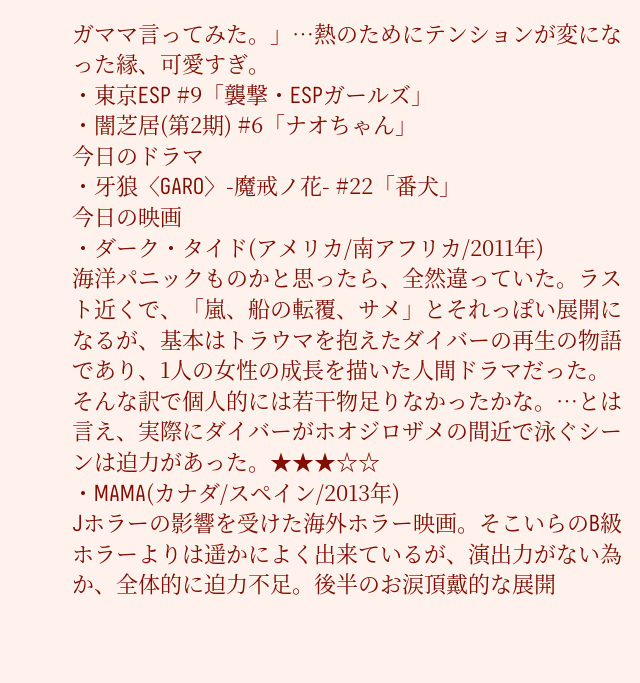ガママ言ってみた。」…熱のためにテンションが変になった縁、可愛すぎ。
・東京ESP #9「襲撃・ESPガールズ」
・闇芝居(第2期) #6「ナオちゃん」
今日のドラマ
・牙狼〈GARO〉-魔戒ノ花- #22「番犬」
今日の映画
・ダーク・タイド(アメリカ/南アフリカ/2011年)
海洋パニックものかと思ったら、全然違っていた。ラスト近くで、「嵐、船の転覆、サメ」とそれっぽい展開になるが、基本はトラウマを抱えたダイバーの再生の物語であり、1人の女性の成長を描いた人間ドラマだった。そんな訳で個人的には若干物足りなかったかな。…とは言え、実際にダイバーがホオジロザメの間近で泳ぐシーンは迫力があった。★★★☆☆
・MAMA(カナダ/スペイン/2013年)
Jホラーの影響を受けた海外ホラー映画。そこいらのB級ホラーよりは遥かによく出来ているが、演出力がない為か、全体的に迫力不足。後半のお涙頂戴的な展開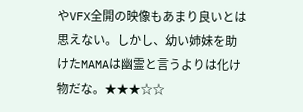やVFX全開の映像もあまり良いとは思えない。しかし、幼い姉妹を助けたMAMAは幽霊と言うよりは化け物だな。★★★☆☆